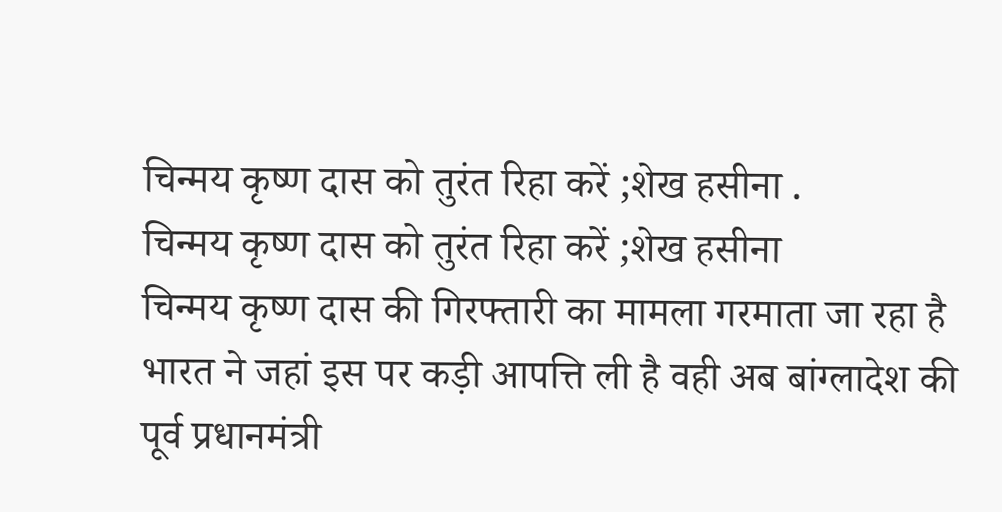चिन्मय कृष्ण दास को तुरंत रिहा करें ;शेख हसीना .
चिन्मय कृष्ण दास को तुरंत रिहा करें ;शेख हसीना
चिन्मय कृष्ण दास की गिरफ्तारी का मामला गरमाता जा रहा है भारत ने जहां इस पर कड़ी आपत्ति ली है वही अब बांग्लादेश की पूर्व प्रधानमंत्री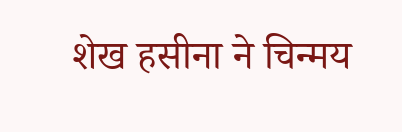शेख हसीना ने चिन्मय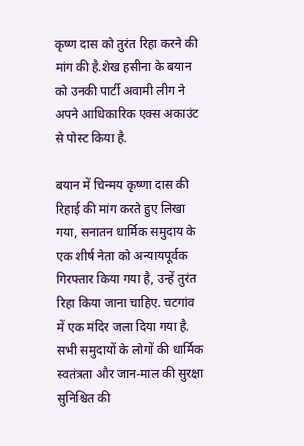कृष्ण दास को तुरंत रिहा करने की मांग की है.शेख हसीना के बयान को उनकी पार्टी अवामी लीग ने अपने आधिकारिक एक्स अकाउंट से पोस्ट किया है.

बयान में चिन्मय कृष्णा दास की रिहाई की मांग करते हुए लिखा गया, सनातन धार्मिक समुदाय के एक शीर्ष नेता को अन्यायपूर्वक गिरफ्तार किया गया है, उन्हें तुरंत रिहा किया जाना चाहिए. चटगांव में एक मंदिर जला दिया गया है. सभी समुदायों के लोगों की धार्मिक स्वतंत्रता और जान-माल की सुरक्षा सुनिश्चित की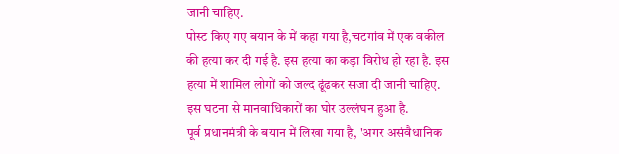जानी चाहिए.
पोस्ट किए गए बयान के में कहा गया है,चटगांव में एक वकील की हत्या कर दी गई है. इस हत्या का कड़ा विरोध हो रहा है. इस हत्या में शामिल लोगों को जल्द ढूंढकर सजा दी जानी चाहिए. इस घटना से मानवाधिकारों का घोर उल्लंघन हुआ है.
पूर्व प्रधानमंत्री के बयान में लिखा गया है, 'अगर असंवैधानिक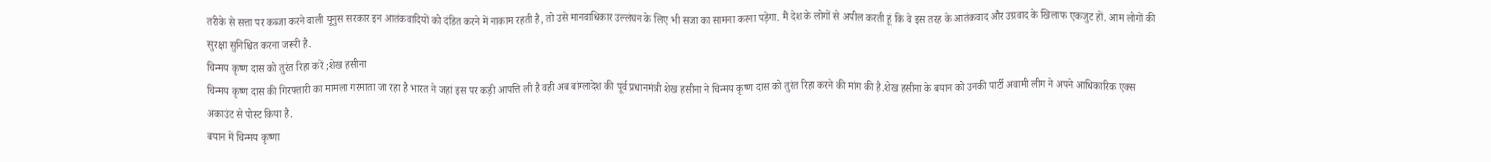तरीके से सत्ता पर कब्जा करने वाली यूनुस सरकार इन आतंकवादियों को दंडित करने में नाकाम रहती है, तो उसे मानवाधिकार उल्लंघन के लिए भी सजा का सामना करना पड़ेगा. मैं देश के लोगों से अपील करती हूं कि वे इस तरह के आतंकवाद और उग्रवाद के खिलाफ एकजुट हों. आम लोगों की सुरक्षा सुनिश्चित करना जरूरी है.
चिन्मय कृष्ण दास को तुरंत रिहा करें ;शेख हसीना
चिन्मय कृष्ण दास की गिरफ्तारी का मामला गरमाता जा रहा है भारत ने जहां इस पर कड़ी आपत्ति ली है वही अब बांग्लादेश की पूर्व प्रधानमंत्री शेख हसीना ने चिन्मय कृष्ण दास को तुरंत रिहा करने की मांग की है.शेख हसीना के बयान को उनकी पार्टी अवामी लीग ने अपने आधिकारिक एक्स अकाउंट से पोस्ट किया है.
बयान में चिन्मय कृष्णा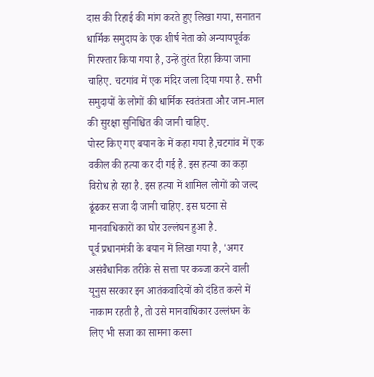दास की रिहाई की मांग करते हुए लिखा गया, सनातन धार्मिक समुदाय के एक शीर्ष नेता को अन्यायपूर्वक गिरफ्तार किया गया है, उन्हें तुरंत रिहा किया जाना चाहिए. चटगांव में एक मंदिर जला दिया गया है. सभी समुदायों के लोगों की धार्मिक स्वतंत्रता और जान-माल की सुरक्षा सुनिश्चित की जानी चाहिए.
पोस्ट किए गए बयान के में कहा गया है,चटगांव में एक वकील की हत्या कर दी गई है. इस हत्या का कड़ा विरोध हो रहा है. इस हत्या में शामिल लोगों को जल्द ढूंढकर सजा दी जानी चाहिए. इस घटना से मानवाधिकारों का घोर उल्लंघन हुआ है.
पूर्व प्रधानमंत्री के बयान में लिखा गया है, 'अगर असंवैधानिक तरीके से सत्ता पर कब्जा करने वाली यूनुस सरकार इन आतंकवादियों को दंडित करने में नाकाम रहती है, तो उसे मानवाधिकार उल्लंघन के लिए भी सजा का सामना करना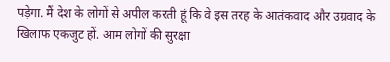पड़ेगा. मैं देश के लोगों से अपील करती हूं कि वे इस तरह के आतंकवाद और उग्रवाद के खिलाफ एकजुट हों. आम लोगों की सुरक्षा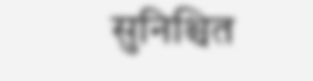सुनिश्चित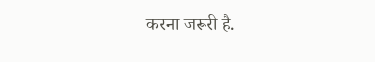करना जरूरी है.